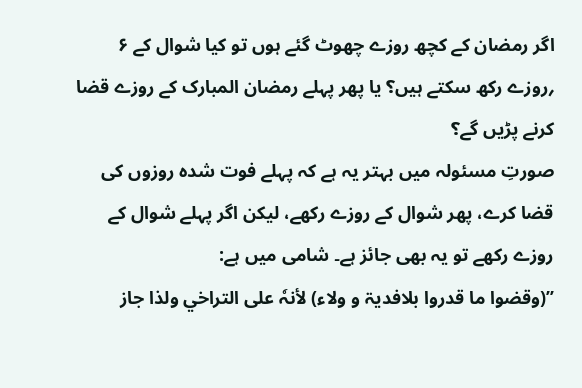اگر رمضان کے کچھ روزے چھوٹ گئے ہوں تو کیا شوال کے ۶ ؍روزے رکھ سکتے ہیں؟ یا پھر پہلے رمضان المبارک کے روزے قضا کرنے پڑیں گے؟
صورتِ مسئولہ میں بہتر یہ ہے کہ پہلے فوت شدہ روزوں کی قضا کرے، پھر شوال کے روزے رکھے، لیکن اگر پہلے شوال کے روزے رکھے تو یہ بھی جائز ہے۔ شامی میں ہے:
’’(وقضوا ما قدروا بلافدیۃ و ولاء) لأنہٗ علی التراخي ولذا جاز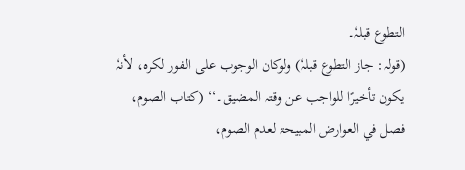التطوع قبلہٗ۔
(قولہ: جاز التطوع قبلہٗ) ولوکان الوجوب علی الفور لکرہ، لأنہٗ یکون تأخیرًا للواجب عن وقتہ المضیق۔‘‘ (کتاب الصوم، فصل في العوارض المبیحۃ لعدم الصوم،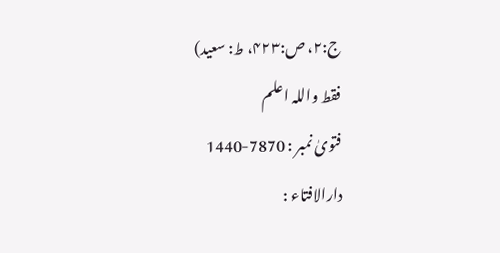ج:۲، ص:۴۲۳، ط: سعید)
فقط واللہ اعلم
فتویٰ نمبر : 7870-1440
دارالافتاء :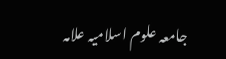جامعہ علوم اسلامیہ علامہ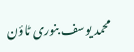محمد یوسف بنوری ٹاؤن